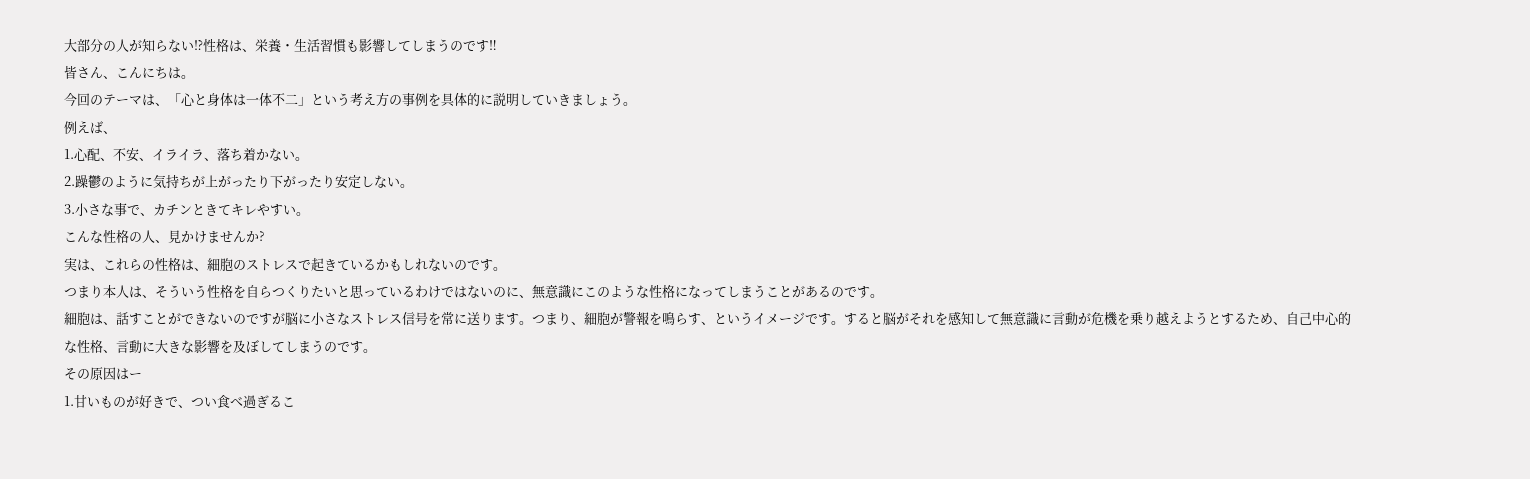大部分の人が知らない⁉性格は、栄養・生活習慣も影響してしまうのです‼
皆さん、こんにちは。
今回のテーマは、「心と身体は一体不二」という考え方の事例を具体的に説明していきましょう。
例えば、
1.心配、不安、イライラ、落ち着かない。
2.躁鬱のように気持ちが上がったり下がったり安定しない。
3.小さな事で、カチンときてキレやすい。
こんな性格の人、見かけませんか?
実は、これらの性格は、細胞のストレスで起きているかもしれないのです。
つまり本人は、そういう性格を自らつくりたいと思っているわけではないのに、無意識にこのような性格になってしまうことがあるのです。
細胞は、話すことができないのですが脳に小さなストレス信号を常に送ります。つまり、細胞が警報を鳴らす、というイメージです。すると脳がそれを感知して無意識に言動が危機を乗り越えようとするため、自己中心的な性格、言動に大きな影響を及ぼしてしまうのです。
その原因はー
1.甘いものが好きで、つい食べ過ぎるこ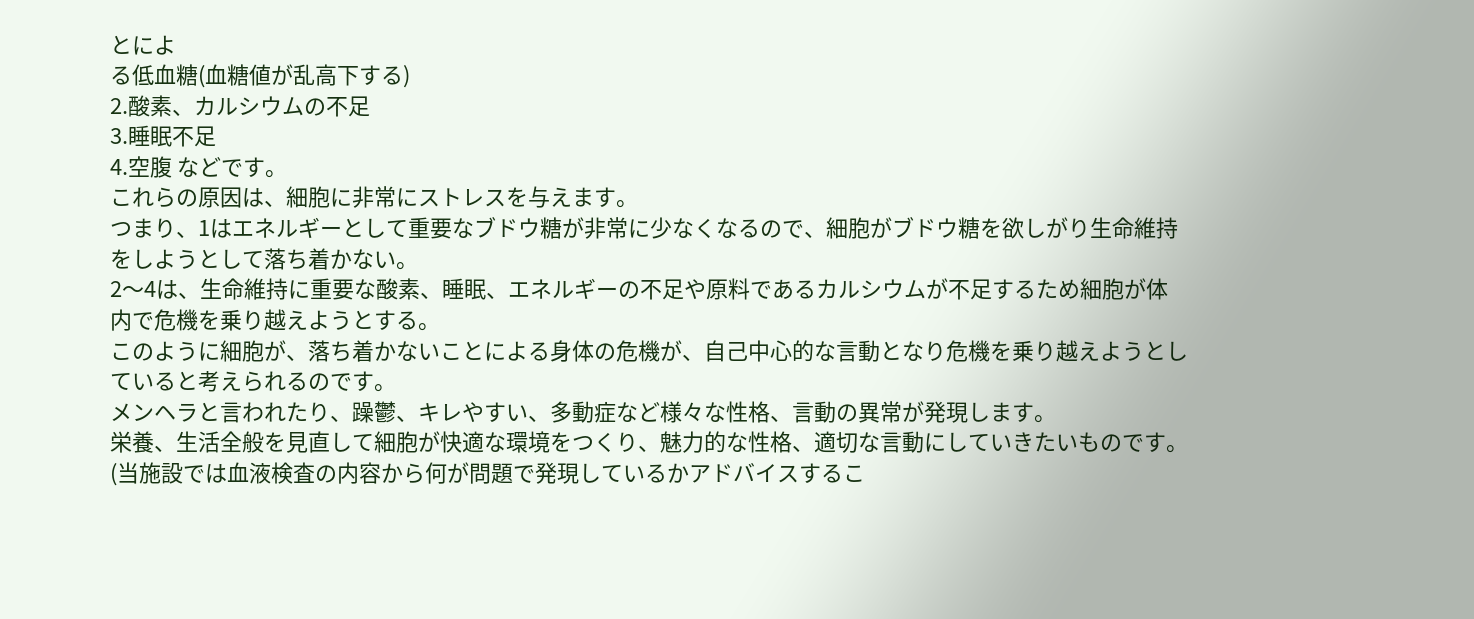とによ
る低血糖(血糖値が乱高下する)
2.酸素、カルシウムの不足
3.睡眠不足
4.空腹 などです。
これらの原因は、細胞に非常にストレスを与えます。
つまり、1はエネルギーとして重要なブドウ糖が非常に少なくなるので、細胞がブドウ糖を欲しがり生命維持をしようとして落ち着かない。
2〜4は、生命維持に重要な酸素、睡眠、エネルギーの不足や原料であるカルシウムが不足するため細胞が体内で危機を乗り越えようとする。
このように細胞が、落ち着かないことによる身体の危機が、自己中心的な言動となり危機を乗り越えようとしていると考えられるのです。
メンヘラと言われたり、躁鬱、キレやすい、多動症など様々な性格、言動の異常が発現します。
栄養、生活全般を見直して細胞が快適な環境をつくり、魅力的な性格、適切な言動にしていきたいものです。
(当施設では血液検査の内容から何が問題で発現しているかアドバイスするこ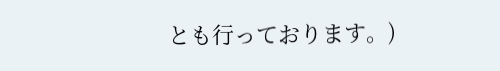とも行っております。)